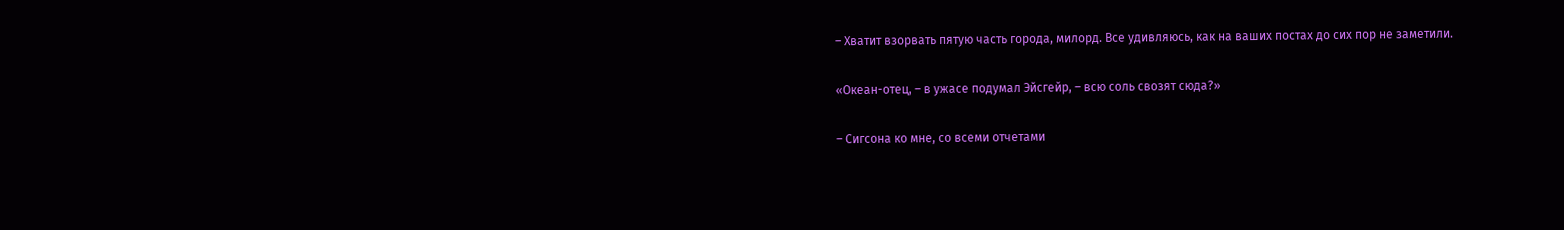– Хватит взорвать пятую часть города, милорд. Все удивляюсь, как на ваших постах до сих пор не заметили.

«Океан-отец, – в ужасе подумал Эйсгейр, – всю соль свозят сюда?»

– Сигсона ко мне, со всеми отчетами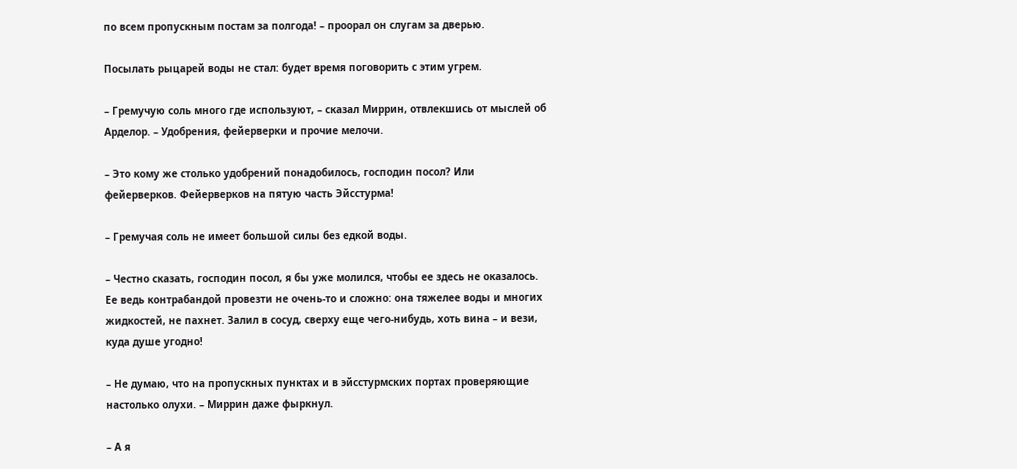по всем пропускным постам за полгода! – проорал он слугам за дверью.

Посылать рыцарей воды не стал: будет время поговорить с этим угрем.

– Гремучую соль много где используют, – сказал Миррин, отвлекшись от мыслей об Арделор. – Удобрения, фейерверки и прочие мелочи.

– Это кому же столько удобрений понадобилось, господин посол? Или фейерверков. Фейерверков на пятую часть Эйсстурма!

– Гремучая соль не имеет большой силы без едкой воды.

– Честно сказать, господин посол, я бы уже молился, чтобы ее здесь не оказалось. Ее ведь контрабандой провезти не очень-то и сложно: она тяжелее воды и многих жидкостей, не пахнет. Залил в сосуд, сверху еще чего-нибудь, хоть вина – и вези, куда душе угодно!

– Не думаю, что на пропускных пунктах и в эйсстурмских портах проверяющие настолько олухи. – Миррин даже фыркнул.

– А я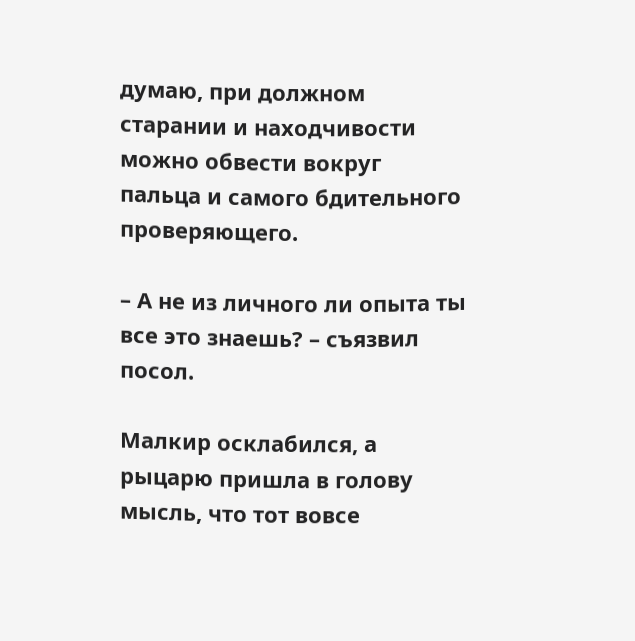думаю, при должном старании и находчивости можно обвести вокруг пальца и самого бдительного проверяющего.

– А не из личного ли опыта ты все это знаешь? – съязвил посол.

Малкир осклабился, а рыцарю пришла в голову мысль, что тот вовсе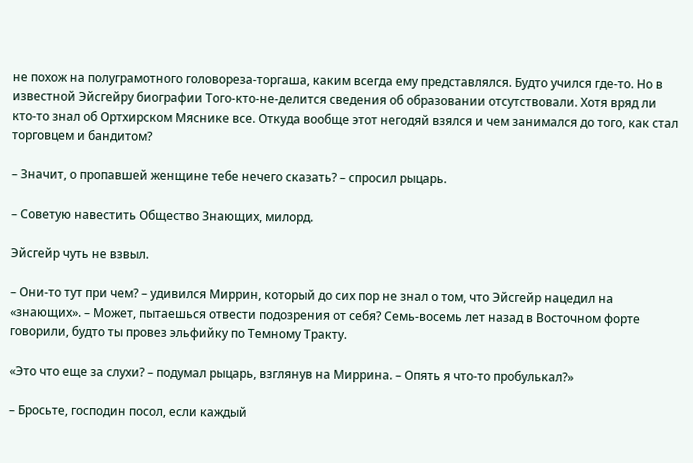не похож на полуграмотного головореза-торгаша, каким всегда ему представлялся. Будто учился где-то. Но в известной Эйсгейру биографии Того-кто-не-делится сведения об образовании отсутствовали. Хотя вряд ли кто-то знал об Ортхирском Мяснике все. Откуда вообще этот негодяй взялся и чем занимался до того, как стал торговцем и бандитом?

– Значит, о пропавшей женщине тебе нечего сказать? – спросил рыцарь.

– Советую навестить Общество Знающих, милорд.

Эйсгейр чуть не взвыл.

– Они-то тут при чем? – удивился Миррин, который до сих пор не знал о том, что Эйсгейр нацедил на «знающих». – Может, пытаешься отвести подозрения от себя? Семь-восемь лет назад в Восточном форте говорили, будто ты провез эльфийку по Темному Тракту.

«Это что еще за слухи? – подумал рыцарь, взглянув на Миррина. – Опять я что-то пробулькал?»

– Бросьте, господин посол, если каждый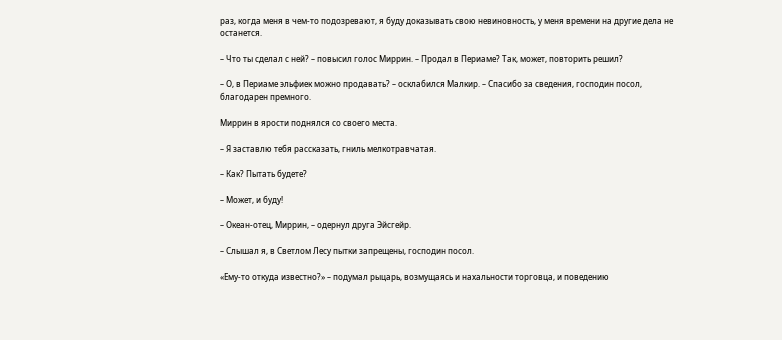раз, когда меня в чем-то подозревают, я буду доказывать свою невиновность, у меня времени на другие дела не останется.

– Что ты сделал с ней? – повысил голос Миррин. – Продал в Периаме? Так, может, повторить решил?

– О, в Периаме эльфиек можно продавать? – осклабился Малкир. – Спасибо за сведения, господин посол, благодарен премного.

Миррин в ярости поднялся со своего места.

– Я заставлю тебя рассказать, гниль мелкотравчатая.

– Как? Пытать будете?

– Может, и буду!

– Океан-отец, Миррин, – одернул друга Эйсгейр.

– Слышал я, в Светлом Лесу пытки запрещены, господин посол.

«Ему-то откуда известно?» – подумал рыцарь, возмущаясь и нахальности торговца, и поведению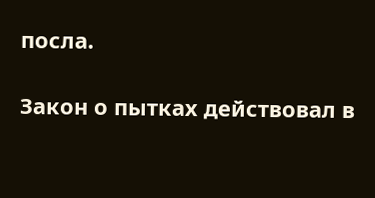посла.

Закон о пытках действовал в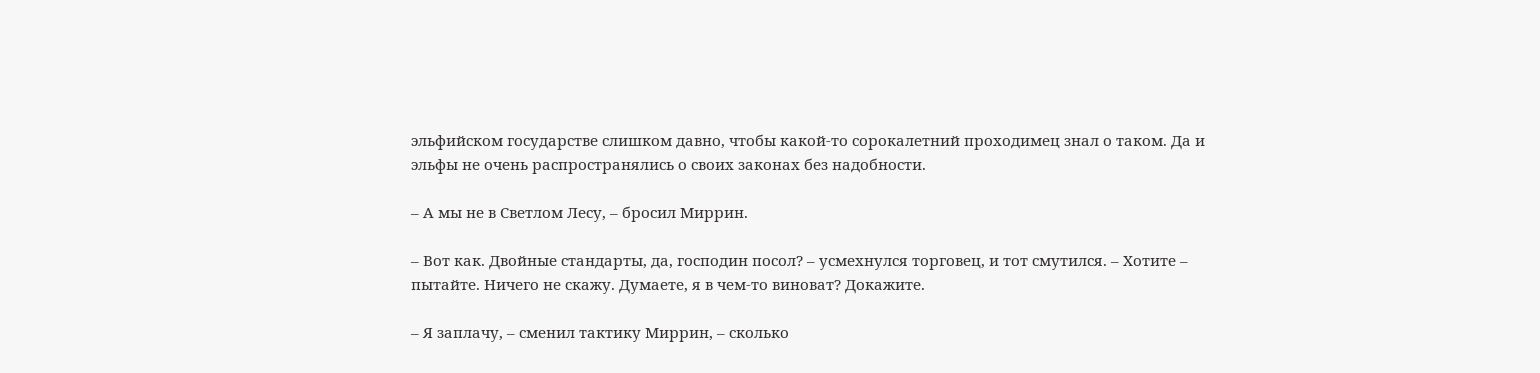эльфийском государстве слишком давно, чтобы какой-то сорокалетний проходимец знал о таком. Да и эльфы не очень распространялись о своих законах без надобности.

– А мы не в Светлом Лесу, – бросил Миррин.

– Вот как. Двойные стандарты, да, господин посол? – усмехнулся торговец, и тот смутился. – Хотите – пытайте. Ничего не скажу. Думаете, я в чем-то виноват? Докажите.

– Я заплачу, – сменил тактику Миррин, – сколько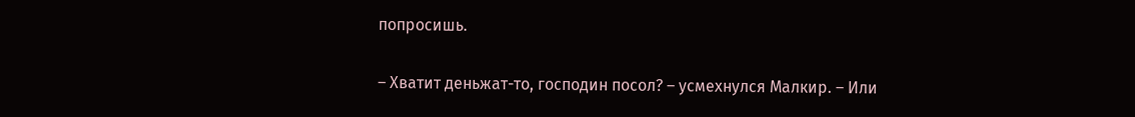попросишь.

– Хватит деньжат-то, господин посол? – усмехнулся Малкир. – Или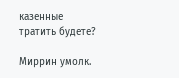казенные тратить будете?

Миррин умолк.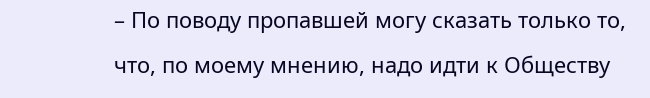– По поводу пропавшей могу сказать только то, что, по моему мнению, надо идти к Обществу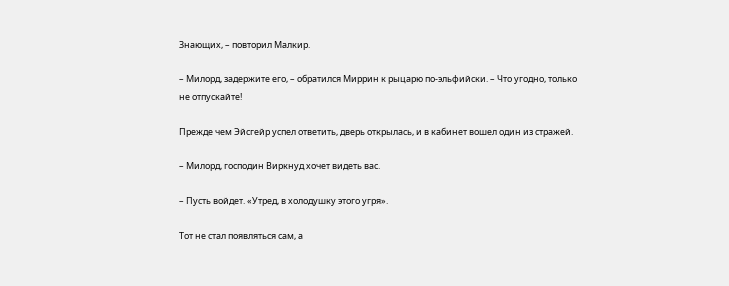Знающих, – повторил Малкир.

– Милорд, задержите его, – обратился Миррин к рыцарю по-эльфийски. – Что угодно, только не отпускайте!

Прежде чем Эйсгейр успел ответить, дверь открылась, и в кабинет вошел один из стражей.

– Милорд, господин Виркнуд хочет видеть вас.

– Пусть войдет. «Утред, в холодушку этого угря».

Тот не стал появляться сам, а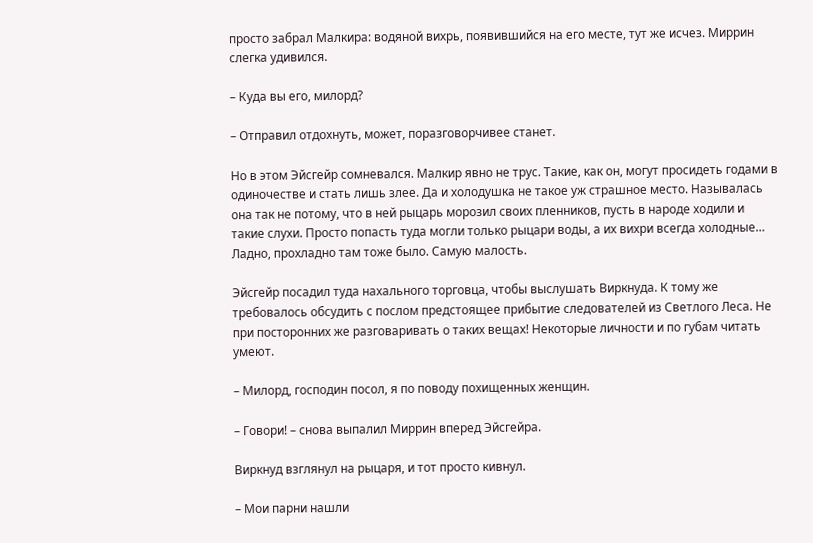просто забрал Малкира: водяной вихрь, появившийся на его месте, тут же исчез. Миррин слегка удивился.

– Куда вы его, милорд?

– Отправил отдохнуть, может, поразговорчивее станет.

Но в этом Эйсгейр сомневался. Малкир явно не трус. Такие, как он, могут просидеть годами в одиночестве и стать лишь злее. Да и холодушка не такое уж страшное место. Называлась она так не потому, что в ней рыцарь морозил своих пленников, пусть в народе ходили и такие слухи. Просто попасть туда могли только рыцари воды, а их вихри всегда холодные… Ладно, прохладно там тоже было. Самую малость.

Эйсгейр посадил туда нахального торговца, чтобы выслушать Виркнуда. К тому же требовалось обсудить с послом предстоящее прибытие следователей из Светлого Леса. Не при посторонних же разговаривать о таких вещах! Некоторые личности и по губам читать умеют.

– Милорд, господин посол, я по поводу похищенных женщин.

– Говори! – снова выпалил Миррин вперед Эйсгейра.

Виркнуд взглянул на рыцаря, и тот просто кивнул.

– Мои парни нашли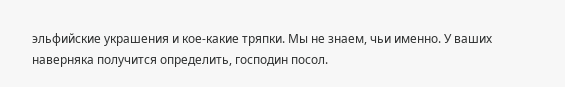эльфийские украшения и кое-какие тряпки. Мы не знаем, чьи именно. У ваших наверняка получится определить, господин посол.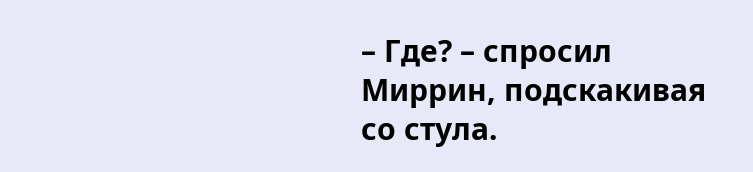– Где? – спросил Миррин, подскакивая со стула.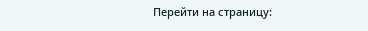Перейти на страницу: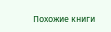Похожие книги